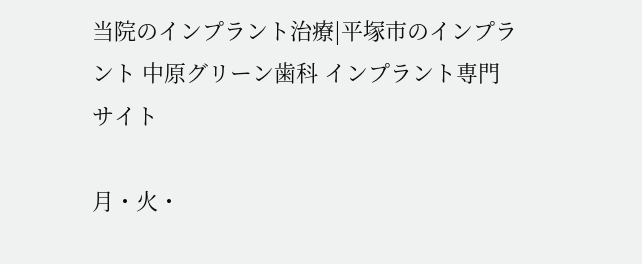当院のインプラント治療|平塚市のインプラント 中原グリーン歯科 インプラント専門サイト

月・火・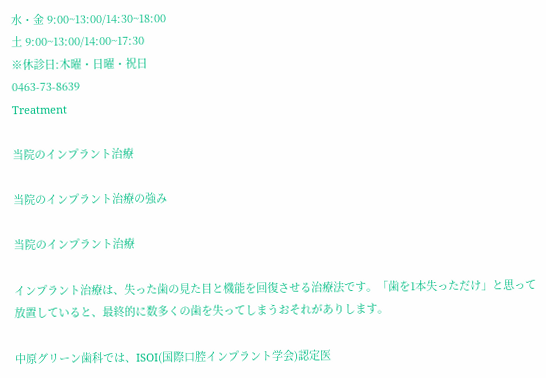水・金 9:00~13:00/14:30~18:00
土 9:00~13:00/14:00~17:30
※休診日:木曜・日曜・祝日
0463-73-8639
Treatment

当院のインプラント治療

当院のインプラント治療の強み

当院のインプラント治療

インプラント治療は、失った歯の見た目と機能を回復させる治療法です。「歯を1本失っただけ」と思って放置していると、最終的に数多くの歯を失ってしまうおそれがありします。

中原グリーン歯科では、ISOI(国際口腔インプラント学会)認定医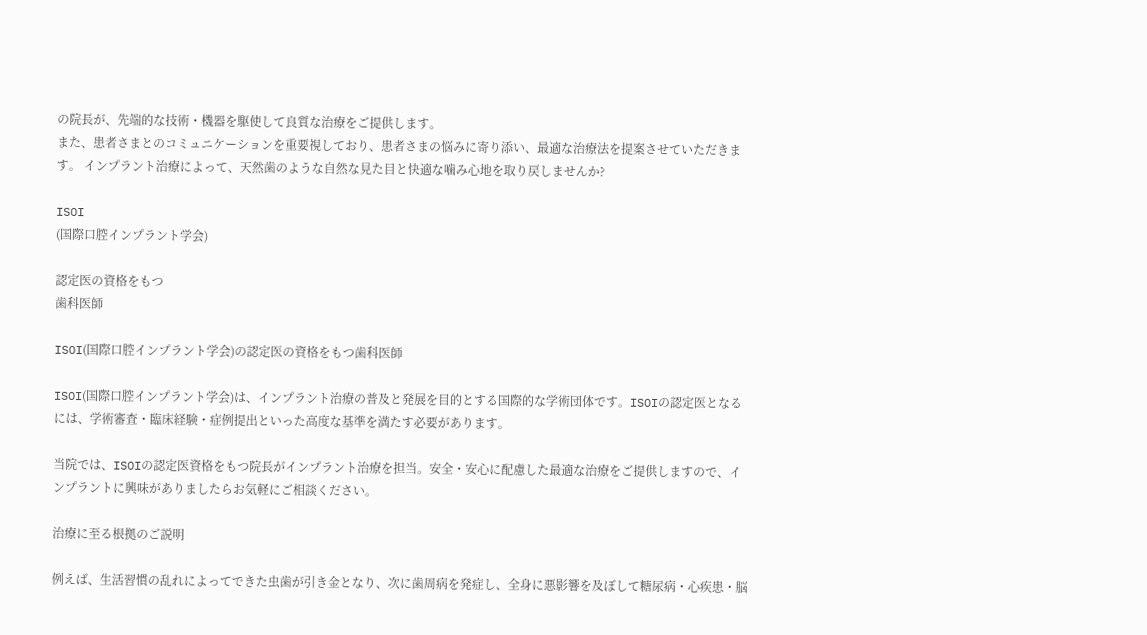の院長が、先端的な技術・機器を駆使して良質な治療をご提供します。
また、患者さまとのコミュニケーションを重要視しており、患者さまの悩みに寄り添い、最適な治療法を提案させていただきます。 インプラント治療によって、天然歯のような自然な見た目と快適な噛み心地を取り戻しませんか?

ISOI
(国際口腔インプラント学会)

認定医の資格をもつ
歯科医師

ISOI(国際口腔インプラント学会)の認定医の資格をもつ歯科医師

ISOI(国際口腔インプラント学会)は、インプラント治療の普及と発展を目的とする国際的な学術団体です。ISOIの認定医となるには、学術審査・臨床経験・症例提出といった高度な基準を満たす必要があります。

当院では、ISOIの認定医資格をもつ院長がインプラント治療を担当。安全・安心に配慮した最適な治療をご提供しますので、インプラントに興味がありましたらお気軽にご相談ください。

治療に至る根拠のご説明

例えば、生活習慣の乱れによってできた虫歯が引き金となり、次に歯周病を発症し、全身に悪影響を及ぼして糖尿病・心疾患・脳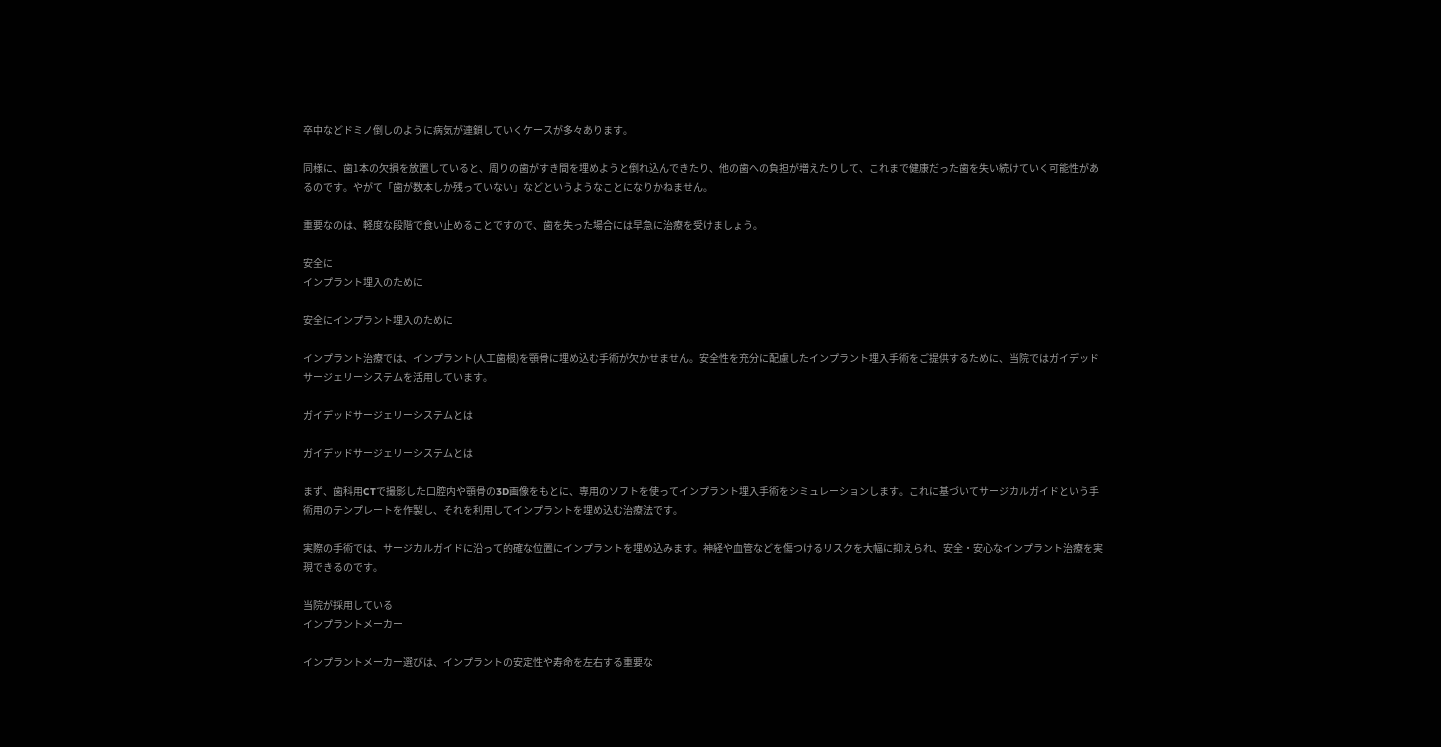卒中などドミノ倒しのように病気が連鎖していくケースが多々あります。

同様に、歯1本の欠損を放置していると、周りの歯がすき間を埋めようと倒れ込んできたり、他の歯への負担が増えたりして、これまで健康だった歯を失い続けていく可能性があるのです。やがて「歯が数本しか残っていない」などというようなことになりかねません。

重要なのは、軽度な段階で食い止めることですので、歯を失った場合には早急に治療を受けましょう。

安全に
インプラント埋入のために

安全にインプラント埋入のために

インプラント治療では、インプラント(人工歯根)を顎骨に埋め込む手術が欠かせません。安全性を充分に配慮したインプラント埋入手術をご提供するために、当院ではガイデッドサージェリーシステムを活用しています。

ガイデッドサージェリーシステムとは

ガイデッドサージェリーシステムとは

まず、歯科用CTで撮影した口腔内や顎骨の3D画像をもとに、専用のソフトを使ってインプラント埋入手術をシミュレーションします。これに基づいてサージカルガイドという手術用のテンプレートを作製し、それを利用してインプラントを埋め込む治療法です。

実際の手術では、サージカルガイドに沿って的確な位置にインプラントを埋め込みます。神経や血管などを傷つけるリスクを大幅に抑えられ、安全・安心なインプラント治療を実現できるのです。

当院が採用している
インプラントメーカー

インプラントメーカー選びは、インプラントの安定性や寿命を左右する重要な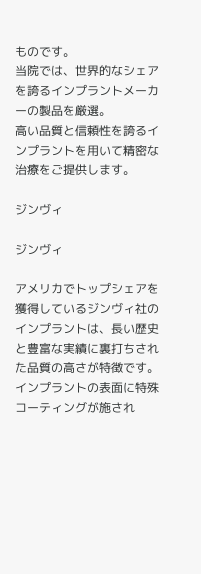ものです。
当院では、世界的なシェアを誇るインプラントメーカーの製品を厳選。
高い品質と信頼性を誇るインプラントを用いて精密な治療をご提供します。

ジンヴィ

ジンヴィ

アメリカでトップシェアを獲得しているジンヴィ社のインプラントは、長い歴史と豊富な実績に裏打ちされた品質の高さが特徴です。インプラントの表面に特殊コーティングが施され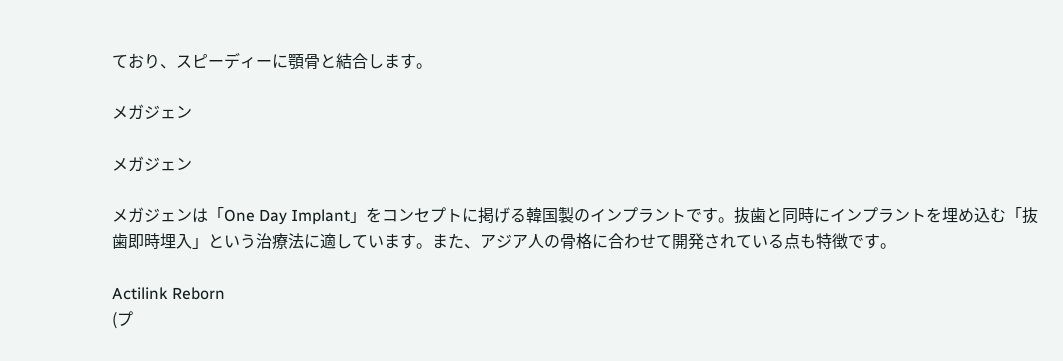ており、スピーディーに顎骨と結合します。

メガジェン

メガジェン

メガジェンは「One Day Implant」をコンセプトに掲げる韓国製のインプラントです。抜歯と同時にインプラントを埋め込む「抜歯即時埋入」という治療法に適しています。また、アジア人の骨格に合わせて開発されている点も特徴です。

Actilink Reborn
(プ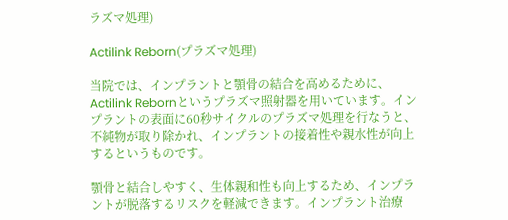ラズマ処理)

Actilink Reborn(プラズマ処理)

当院では、インプラントと顎骨の結合を高めるために、Actilink Rebornというプラズマ照射器を用いています。インプラントの表面に60秒サイクルのプラズマ処理を行なうと、不純物が取り除かれ、インプラントの接着性や親水性が向上するというものです。

顎骨と結合しやすく、生体親和性も向上するため、インプラントが脱落するリスクを軽減できます。インプラント治療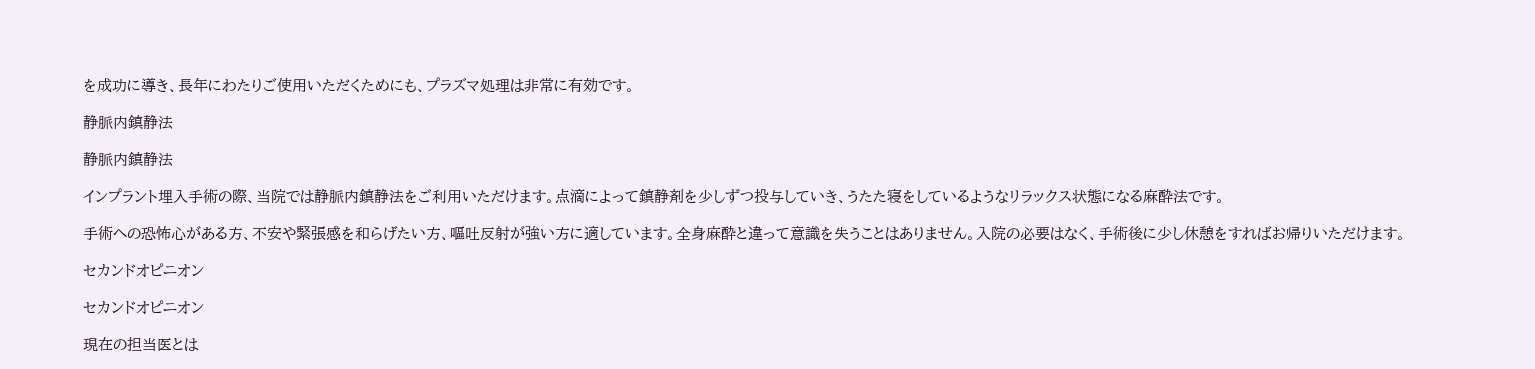を成功に導き、長年にわたりご使用いただくためにも、プラズマ処理は非常に有効です。

静脈内鎮静法

静脈内鎮静法

インプラント埋入手術の際、当院では静脈内鎮静法をご利用いただけます。点滴によって鎮静剤を少しずつ投与していき、うたた寝をしているようなリラックス状態になる麻酔法です。

手術への恐怖心がある方、不安や緊張感を和らげたい方、嘔吐反射が強い方に適しています。全身麻酔と違って意識を失うことはありません。入院の必要はなく、手術後に少し休憩をすればお帰りいただけます。

セカンドオピニオン

セカンドオピニオン

現在の担当医とは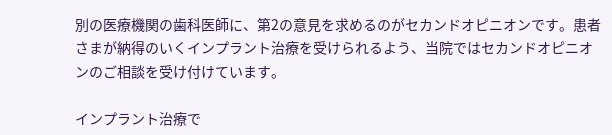別の医療機関の歯科医師に、第2の意見を求めるのがセカンドオピニオンです。患者さまが納得のいくインプラント治療を受けられるよう、当院ではセカンドオピニオンのご相談を受け付けています。

インプラント治療で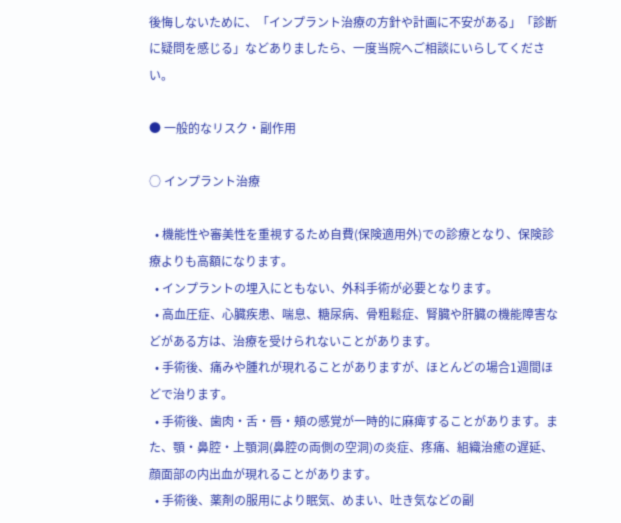後悔しないために、「インプラント治療の方針や計画に不安がある」「診断に疑問を感じる」などありましたら、一度当院へご相談にいらしてください。

● 一般的なリスク・副作用

○ インプラント治療

  • 機能性や審美性を重視するため自費(保険適用外)での診療となり、保険診療よりも高額になります。
  • インプラントの埋入にともない、外科手術が必要となります。
  • 高血圧症、心臓疾患、喘息、糖尿病、骨粗鬆症、腎臓や肝臓の機能障害などがある方は、治療を受けられないことがあります。
  • 手術後、痛みや腫れが現れることがありますが、ほとんどの場合1週間ほどで治ります。
  • 手術後、歯肉・舌・唇・頬の感覚が一時的に麻痺することがあります。また、顎・鼻腔・上顎洞(鼻腔の両側の空洞)の炎症、疼痛、組織治癒の遅延、顔面部の内出血が現れることがあります。
  • 手術後、薬剤の服用により眠気、めまい、吐き気などの副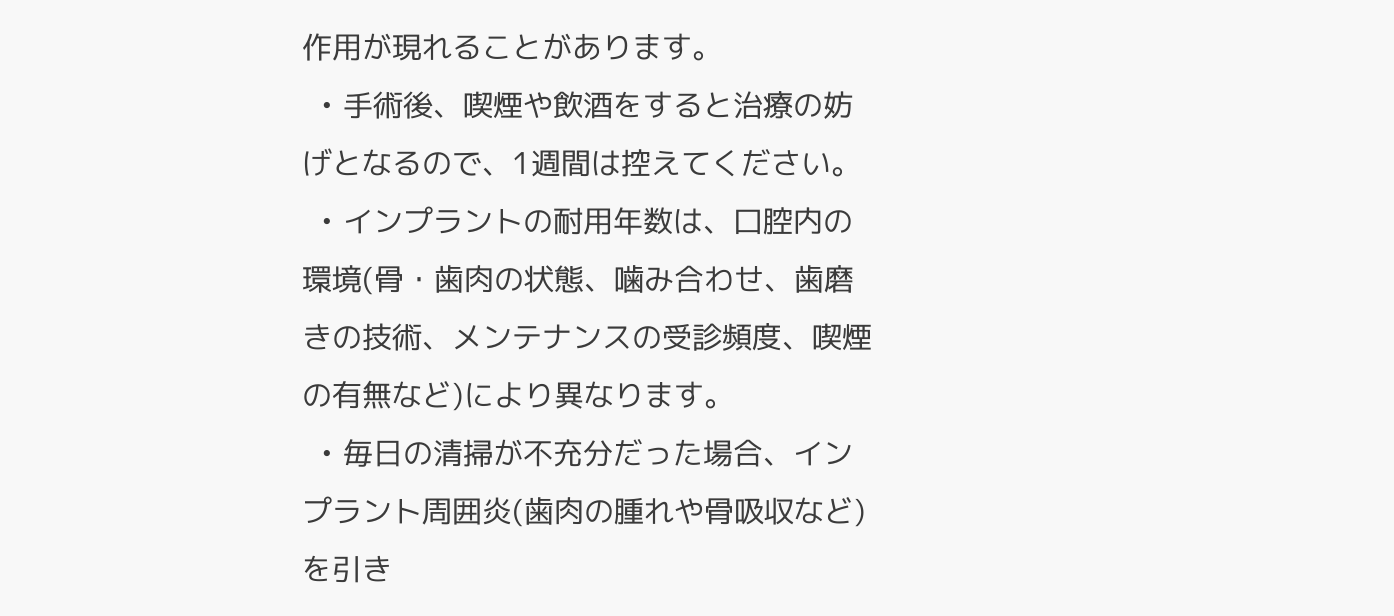作用が現れることがあります。
  • 手術後、喫煙や飲酒をすると治療の妨げとなるので、1週間は控えてください。
  • インプラントの耐用年数は、口腔内の環境(骨・歯肉の状態、噛み合わせ、歯磨きの技術、メンテナンスの受診頻度、喫煙の有無など)により異なります。
  • 毎日の清掃が不充分だった場合、インプラント周囲炎(歯肉の腫れや骨吸収など)を引き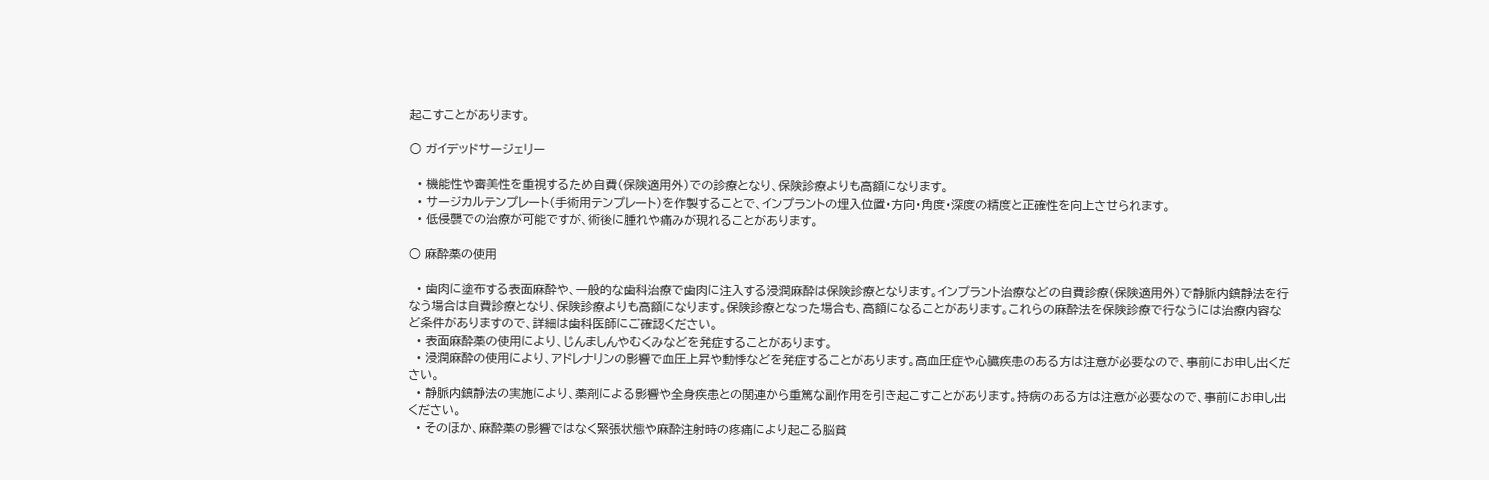起こすことがあります。

○ ガイデッドサージェリー

  • 機能性や審美性を重視するため自費(保険適用外)での診療となり、保険診療よりも高額になります。
  • サージカルテンプレート(手術用テンプレート)を作製することで、インプラントの埋入位置・方向・角度・深度の精度と正確性を向上させられます。
  • 低侵襲での治療が可能ですが、術後に腫れや痛みが現れることがあります。

○ 麻酔薬の使用

  • 歯肉に塗布する表面麻酔や、一般的な歯科治療で歯肉に注入する浸潤麻酔は保険診療となります。インプラント治療などの自費診療(保険適用外)で静脈内鎮静法を行なう場合は自費診療となり、保険診療よりも高額になります。保険診療となった場合も、高額になることがあります。これらの麻酔法を保険診療で行なうには治療内容など条件がありますので、詳細は歯科医師にご確認ください。
  • 表面麻酔薬の使用により、じんましんやむくみなどを発症することがあります。
  • 浸潤麻酔の使用により、アドレナリンの影響で血圧上昇や動悸などを発症することがあります。高血圧症や心臓疾患のある方は注意が必要なので、事前にお申し出ください。
  • 静脈内鎮静法の実施により、薬剤による影響や全身疾患との関連から重篤な副作用を引き起こすことがあります。持病のある方は注意が必要なので、事前にお申し出ください。
  • そのほか、麻酔薬の影響ではなく緊張状態や麻酔注射時の疼痛により起こる脳貧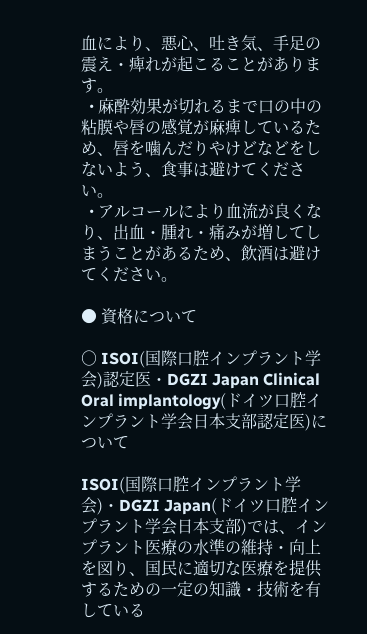血により、悪心、吐き気、手足の震え・痺れが起こることがあります。
  • 麻酔効果が切れるまで口の中の粘膜や唇の感覚が麻痺しているため、唇を噛んだりやけどなどをしないよう、食事は避けてください。
  • アルコールにより血流が良くなり、出血・腫れ・痛みが増してしまうことがあるため、飲酒は避けてください。

● 資格について

○ ISOI(国際口腔インプラント学会)認定医・DGZI Japan Clinical Oral implantology(ドイツ口腔インプラント学会日本支部認定医)について

ISOI(国際口腔インプラント学会)・DGZI Japan(ドイツ口腔インプラント学会日本支部)では、インプラント医療の水準の維持・向上を図り、国民に適切な医療を提供するための一定の知識・技術を有している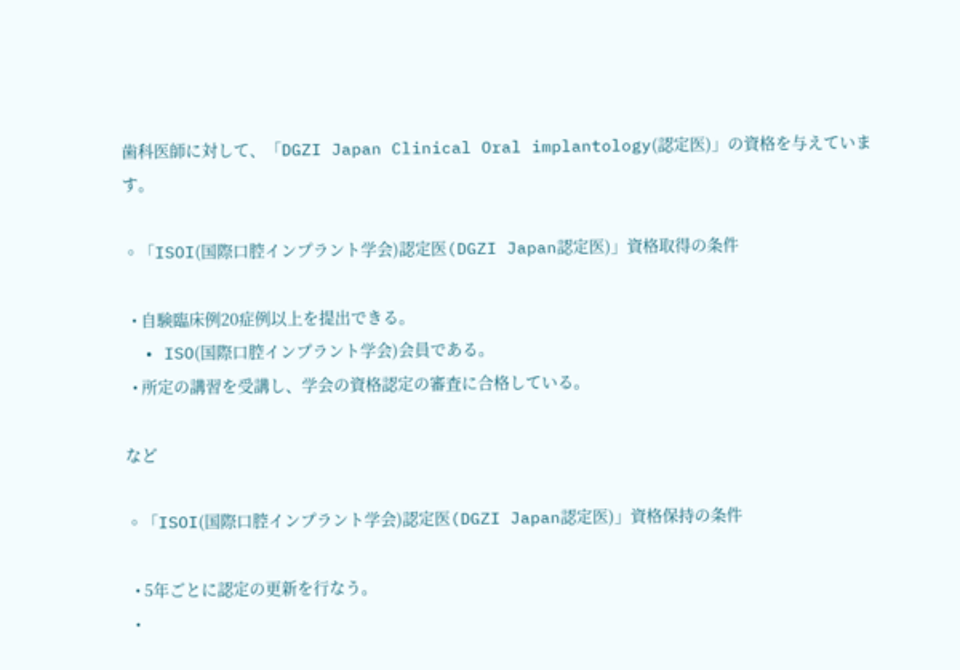歯科医師に対して、「DGZI Japan Clinical Oral implantology(認定医)」の資格を与えています。

◦「ISOI(国際口腔インプラント学会)認定医(DGZI Japan認定医)」資格取得の条件

  • 自験臨床例20症例以上を提出できる。
  • ISO(国際口腔インプラント学会)会員である。
  • 所定の講習を受講し、学会の資格認定の審査に合格している。

など

◦「ISOI(国際口腔インプラント学会)認定医(DGZI Japan認定医)」資格保持の条件

  • 5年ごとに認定の更新を行なう。
  •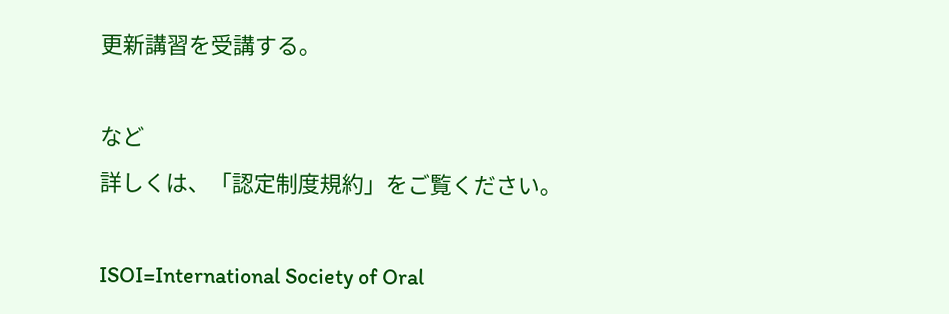更新講習を受講する。

など
詳しくは、「認定制度規約」をご覧ください。

ISOI=International Society of Oral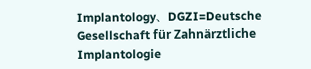Implantology、DGZI=Deutsche Gesellschaft für Zahnärztliche Implantologie